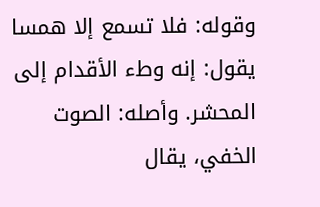وقوله: فلا تسمع إلا همسا يقول: إنه وطء الأقدام إلى المحشر. وأصله: الصوت الخفي، يقال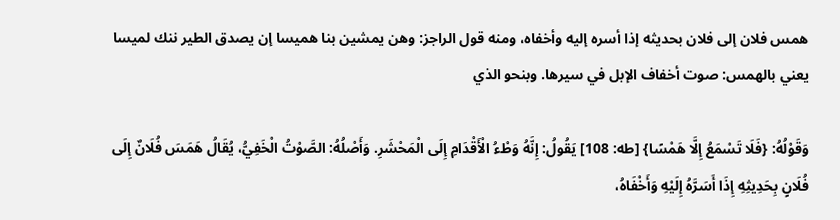همس فلان إلى فلان بحديثه إذا أسره إليه وأخفاه، ومنه قول الراجز: وهن يمشين بنا هميسا إن يصدق الطير ننك لميسا يعني بالهمس: صوت أخفاف الإبل في سيرها. وبنحو الذي

وَقَوْلُهُ: {فَلَا تَسْمَعُ إِلَّا هَمْسًا} [طه: 108] يَقُولُ: إِنَّهُ وَطْءُ الْأَقْدَامِ إِلَى الْمَحْشَرِ. وَأَصْلُهُ: الصَّوْتُ الْخَفِيُّ، يُقَالُ هَمَسَ فُلَانٌ إِلَى فُلَانٍ بِحَدِيثِهِ إِذَا أَسَرَّهُ إِلَيْهِ وَأَخْفَاهُ،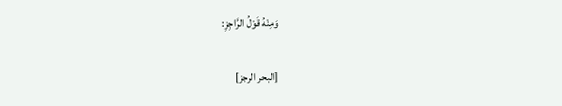وَمِنْهُ قَوْلُ الرَّاجِزِ:

[البحر الرجز]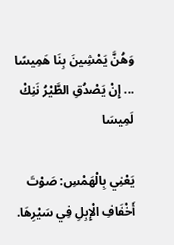وَهُنَّ يَمْشِينَ بِنَا هَمِيسًا ... إِنْ يَصْدُقِ الطَّيْرُ نَنِكْ لَمِيسَا

يَعْنِي بِالْهَمْسِ: صَوْتَ أَخْفَافِ الْإِبِلِ فِي سَيْرِهَا.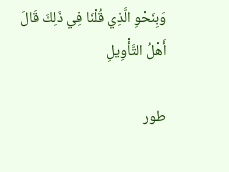وَبِنَحْوِ الَّذِي قُلْنَا فِي ذَلِكَ قَالَ أَهْلُ التَّأْوِيلِ

طور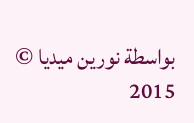بواسطة نورين ميديا © 2015